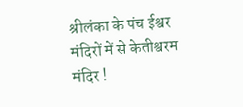श्रीलंका के पंच ईश्वर मंदिरों में से केतीश्वरम मंदिर !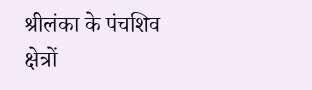श्रीलंका के पंचशिव क्षेत्रों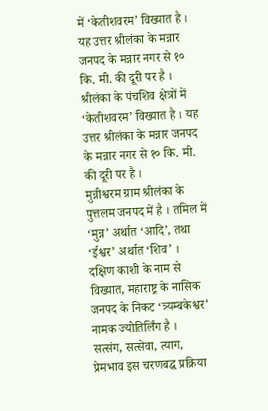में ‘केतीशवरम’ विख्यात है । यह उत्तर श्रीलंका के मन्नार जनपद के मन्नार नगर से १० कि. मी. की दूरी पर है ।
श्रीलंका के पंचशिव क्षेत्रों में ‘केतीशवरम’ विख्यात है । यह उत्तर श्रीलंका के मन्नार जनपद के मन्नार नगर से १० कि. मी. की दूरी पर है ।
मुन्नीश्वरम ग्राम श्रीलंका के पुत्तलम जनपद में है । तमिल में ‘मुन्न’ अर्थात ‘आदि’, तथा ‘ईश्वर’ अर्थात ‘शिव’ ।
दक्षिण काशी के नाम से विख्यात, महाराष्ट्र के नासिक जनपद के निकट ‘त्र्यम्बकेश्वर’ नामक ज्योतिर्लिंग है ।
सत्संग, सत्सेवा, त्याग, प्रेमभाव इस चरणबद्ध प्रक्रिया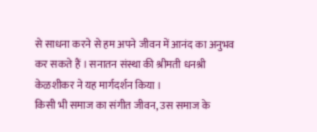से साधना करने से हम अपने जीवन में आनंद का अनुभव कर सकते हैं । सनातन संस्था की श्रीमती धनश्री केळशीकर ने यह मार्गदर्शन किया ।
किसी भी समाज का संगीत जीवन, उस समाज के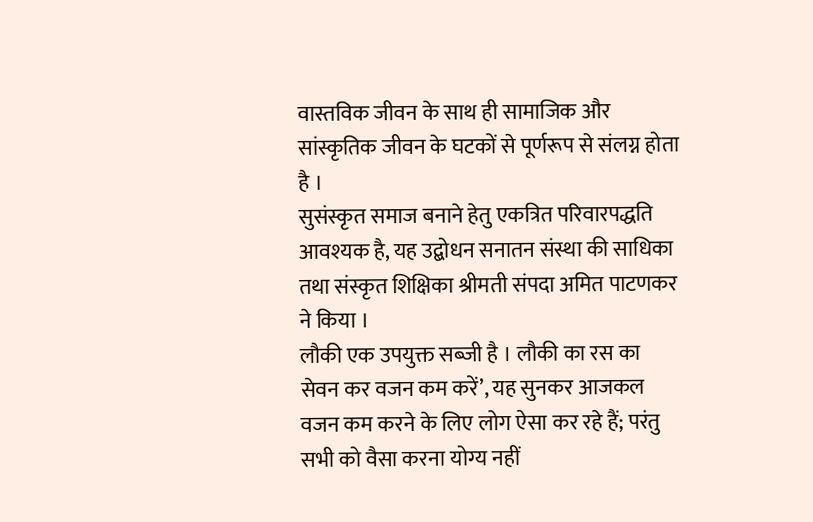वास्तविक जीवन के साथ ही सामाजिक और सांस्कृतिक जीवन के घटकों से पूर्णरूप से संलग्न होता है ।
सुसंस्कृत समाज बनाने हेतु एकत्रित परिवारपद्धति आवश्यक है, यह उद्बोधन सनातन संस्था की साधिका तथा संस्कृत शिक्षिका श्रीमती संपदा अमित पाटणकर ने किया ।
लौकी एक उपयुक्त सब्जी है । लौकी का रस का सेवन कर वजन कम करें’, यह सुनकर आजकल वजन कम करने के लिए लोग ऐसा कर रहे हैं; परंतु सभी को वैसा करना योग्य नहीं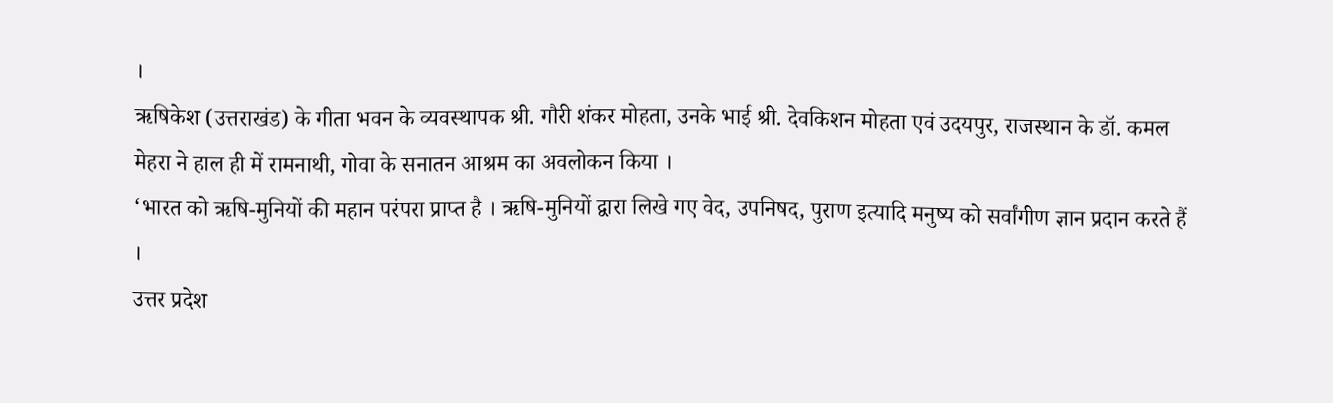।
ऋषिकेश (उत्तराखंड) के गीता भवन के व्यवस्थापक श्री. गौरी शंकर मोहता, उनके भाई श्री. देवकिशन मोहता एवं उदयपुर, राजस्थान के डॉ. कमल मेहरा ने हाल ही में रामनाथी, गोवा के सनातन आश्रम का अवलोकन किया ।
‘भारत को ऋषि-मुनियों की महान परंपरा प्राप्त है । ऋषि-मुनियों द्वारा लिखे गए वेद, उपनिषद, पुराण इत्यादि मनुष्य को सर्वांगीण ज्ञान प्रदान करते हैं ।
उत्तर प्रदेश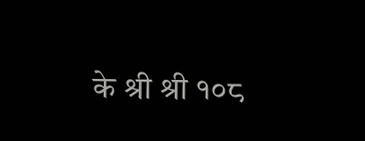के श्री श्री १०८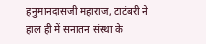हनुमानदासजी महाराज, टाटंबरी ने हाल ही में सनातन संस्था के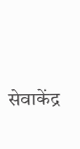सेवाकेंद्र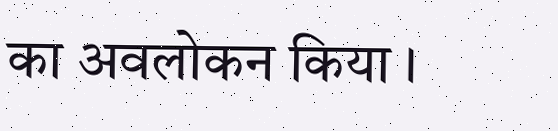का अवलोकन किया ।